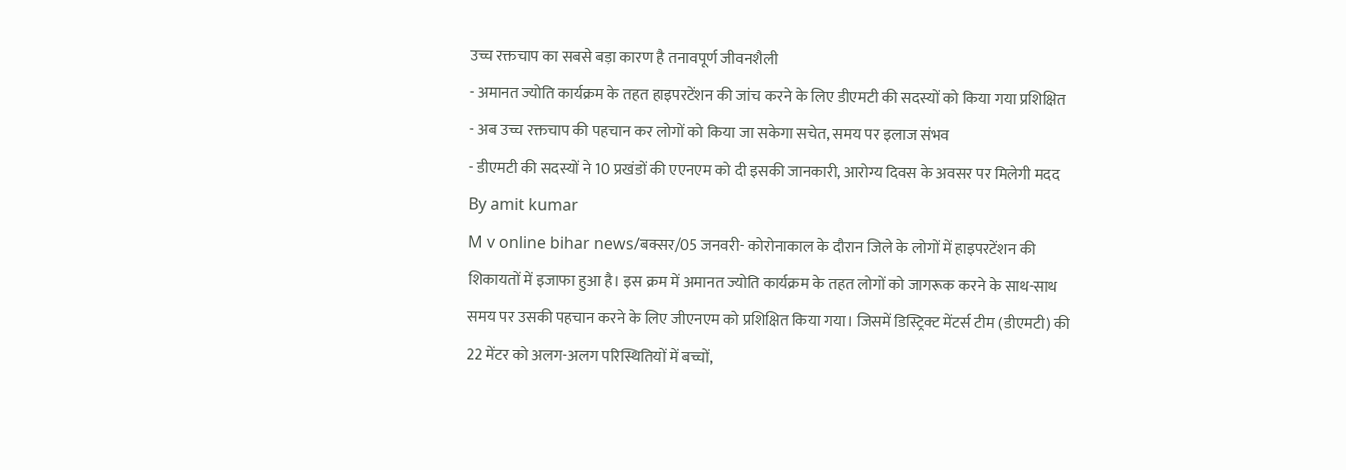उच्च रक्तचाप का सबसे बड़ा कारण है तनावपूर्ण जीवनशैली
- अमानत ज्योति कार्यक्रम के तहत हाइपरटेंशन की जांच करने के लिए डीएमटी की सदस्यों को किया गया प्रशिक्षित
- अब उच्च रक्तचाप की पहचान कर लोगों को किया जा सकेगा सचेत, समय पर इलाज संभव
- डीएमटी की सदस्यों ने 10 प्रखंडों की एएनएम को दी इसकी जानकारी, आरोग्य दिवस के अवसर पर मिलेगी मदद
By amit kumar
M v online bihar news/बक्सर/05 जनवरी- कोरोनाकाल के दौरान जिले के लोगों में हाइपरटेंशन की शिकायतों में इजाफा हुआ है। इस क्रम में अमानत ज्योति कार्यक्रम के तहत लोगों को जागरूक करने के साथ-साथ समय पर उसकी पहचान करने के लिए जीएनएम को प्रशिक्षित किया गया। जिसमें डिस्ट्रिक्ट मेंटर्स टीम (डीएमटी) की 22 मेंटर को अलग-अलग परिस्थितियों में बच्चों,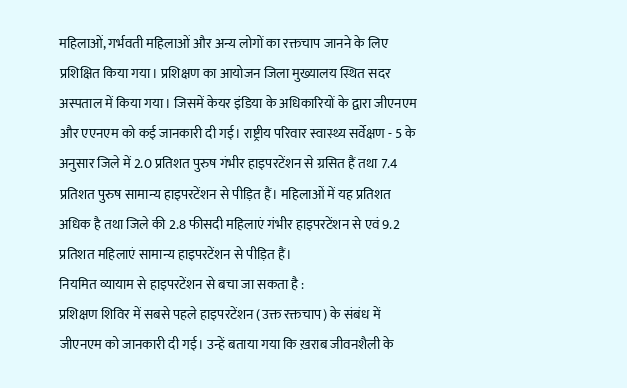महिलाओं, गर्भवती महिलाओं और अन्य लोगों का रक्तचाप जानने के लिए प्रशिक्षित किया गया। प्रशिक्षण का आयोजन जिला मुख्यालय स्थित सदर अस्पताल में किया गया। जिसमें केयर इंडिया के अधिकारियों के द्वारा जीएनएम और एएनएम को कई जानकारी दी गई। राष्ट्रीय परिवार स्वास्थ्य सर्वेक्षण - 5 के अनुसार जिले में 2.0 प्रतिशत पुरुष गंभीर हाइपरटेंशन से ग्रसित हैं तथा 7.4 प्रतिशत पुरुष सामान्य हाइपरटेंशन से पीड़ित हैं। महिलाओं में यह प्रतिशत अधिक है तथा जिले की 2.8 फीसदी महिलाएं गंभीर हाइपरटेंशन से एवं 9.2 प्रतिशत महिलाएं सामान्य हाइपरटेंशन से पीड़ित हैं।
नियमित व्यायाम से हाइपरटेंशन से बचा जा सकता है :
प्रशिक्षण शिविर में सबसे पहले हाइपरटेंशन (उक्त रक्तचाप) के संबंध में जीएनएम को जानकारी दी गई। उन्हें बताया गया कि ख़राब जीवनशैली के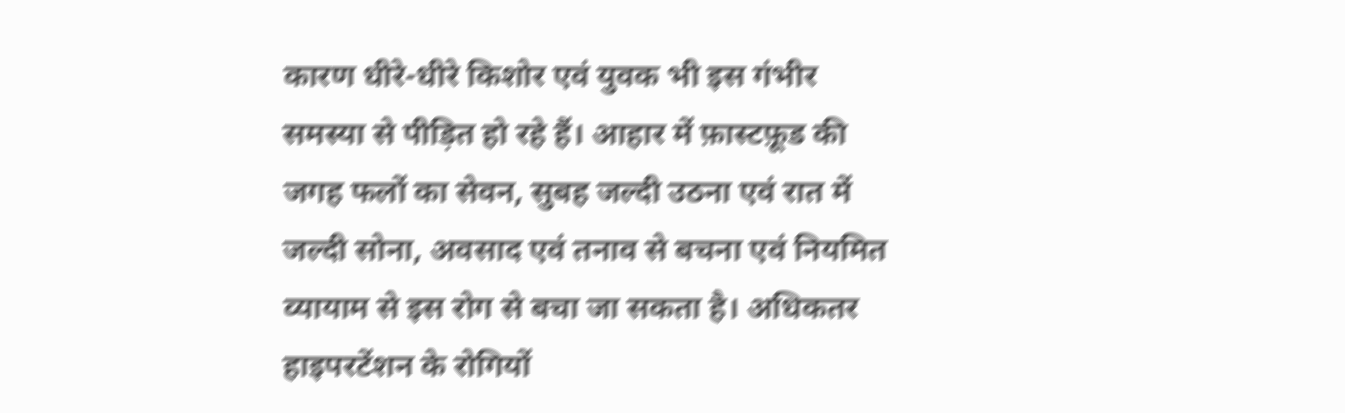कारण धीरे-धीरे किशोर एवं युवक भी इस गंभीर समस्या से पीड़ित हो रहे हैं। आहार में फ़ास्टफ़ूड की जगह फलों का सेवन, सुबह जल्दी उठना एवं रात में जल्दी सोना, अवसाद एवं तनाव से बचना एवं नियमित व्यायाम से इस रोग से बचा जा सकता है। अधिकतर हाइपरटेंशन के रोगियों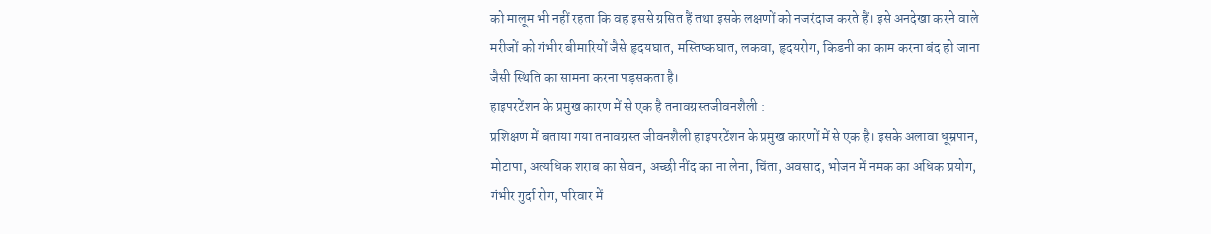को मालूम भी नहीं रहता कि वह इससे ग्रसित हैं तथा इसके लक्षणों को नजरंदाज करते हैं। इसे अनदेखा करने वाले मरीजों को गंभीर बीमारियों जैसे हृदयघात, मस्तिष्कघात, लकवा, हृदयरोग, किडनी का काम करना बंद हो जाना जैसी स्थिति का सामना करना पड़सकता है।
हाइपरटेंशन के प्रमुख कारण में से एक है तनावग्रस्तजीवनशैली :
प्रशिक्षण में बताया गया तनावग्रस्त जीवनशैली हाइपरटेंशन के प्रमुख कारणों में से एक है। इसके अलावा धूम्रपान, मोटापा, अत्यधिक शराब का सेवन, अच्छी नींद का ना लेना, चिंता, अवसाद, भोजन में नमक का अधिक प्रयोग, गंभीर गुर्दा रोग, परिवार में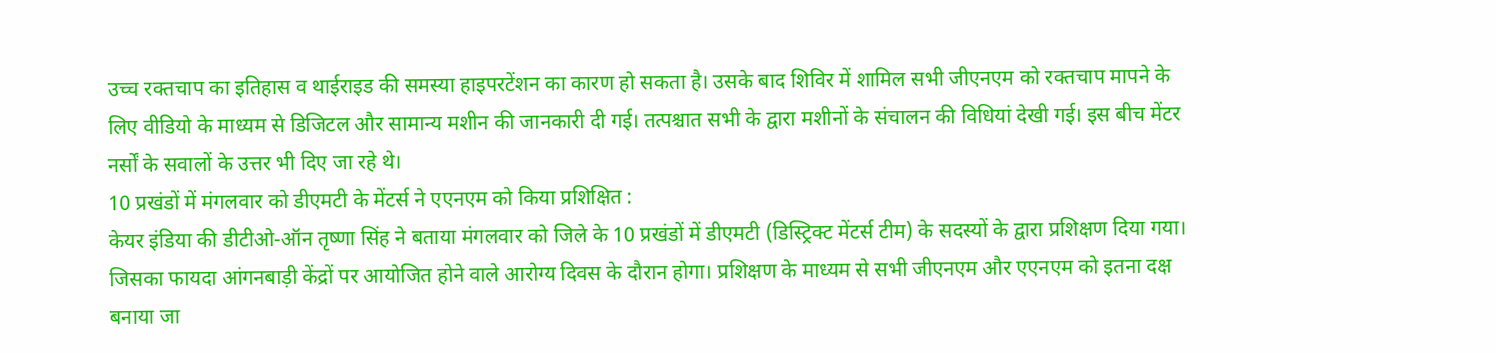उच्च रक्तचाप का इतिहास व थाईराइड की समस्या हाइपरटेंशन का कारण हो सकता है। उसके बाद शिविर में शामिल सभी जीएनएम को रक्तचाप मापने के लिए वीडियो के माध्यम से डिजिटल और सामान्य मशीन की जानकारी दी गई। तत्पश्चात सभी के द्वारा मशीनों के संचालन की विधियां देखी गई। इस बीच मेंटर नर्सों के सवालों के उत्तर भी दिए जा रहे थे।
10 प्रखंडों में मंगलवार को डीएमटी के मेंटर्स ने एएनएम को किया प्रशिक्षित :
केयर इंडिया की डीटीओ-ऑन तृष्णा सिंह ने बताया मंगलवार को जिले के 10 प्रखंडों में डीएमटी (डिस्ट्रिक्ट मेंटर्स टीम) के सदस्यों के द्वारा प्रशिक्षण दिया गया। जिसका फायदा आंगनबाड़ी केंद्रों पर आयोजित होने वाले आरोग्य दिवस के दौरान होगा। प्रशिक्षण के माध्यम से सभी जीएनएम और एएनएम को इतना दक्ष बनाया जा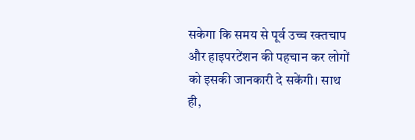सकेगा कि समय से पूर्व उच्च रक्तचाप और हाइपरटेंशन की पहचान कर लोगों को इसकी जानकारी दे सकेंगी। साथ ही,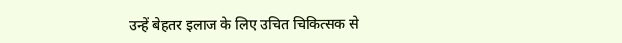उन्हें बेहतर इलाज के लिए उचित चिकित्सक से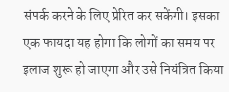संपर्क करने के लिए प्रेरित कर सकेंगी। इसका एक फायदा यह होगा कि लोगों का समय पर इलाज शुरू हो जाएगा और उसे नियंत्रित किया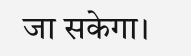जा सकेगा।